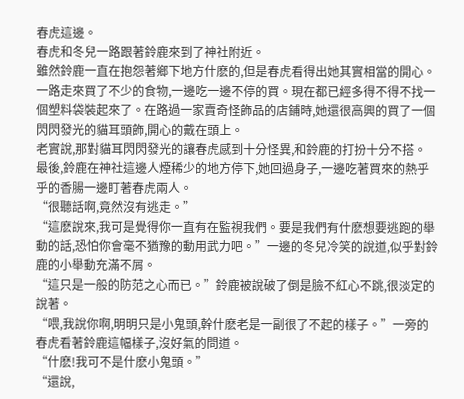春虎這邊。
春虎和冬兒一路跟著鈴鹿來到了神社附近。
雖然鈴鹿一直在抱怨著鄉下地方什麽的,但是春虎看得出她其實相當的開心。
一路走來買了不少的食物,一邊吃一邊不停的買。現在都已經多得不得不找一個塑料袋裝起來了。在路過一家賣奇怪飾品的店鋪時,她還很高興的買了一個閃閃發光的貓耳頭飾,開心的戴在頭上。
老實說,那對貓耳閃閃發光的讓春虎感到十分怪異,和鈴鹿的打扮十分不搭。
最後,鈴鹿在神社這邊人煙稀少的地方停下,她回過身子,一邊吃著買來的熱乎乎的香腸一邊盯著春虎兩人。
“很聽話啊,竟然沒有逃走。”
“這麽說來,我可是覺得你一直有在監視我們。要是我們有什麽想要逃跑的舉動的話,恐怕你會毫不猶豫的動用武力吧。”一邊的冬兒冷笑的說道,似乎對鈴鹿的小舉動充滿不屑。
“這只是一般的防范之心而已。”鈴鹿被說破了倒是臉不紅心不跳,很淡定的說著。
“喂,我說你啊,明明只是小鬼頭,幹什麽老是一副很了不起的樣子。”一旁的春虎看著鈴鹿這幅樣子,沒好氣的問道。
“什麽!我可不是什麽小鬼頭。”
“還說,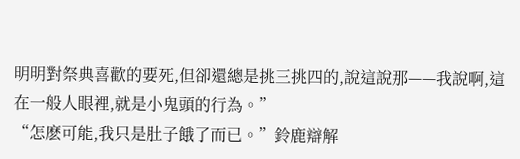明明對祭典喜歡的要死,但卻還總是挑三挑四的,說這說那——我說啊,這在一般人眼裡,就是小鬼頭的行為。”
“怎麽可能,我只是肚子餓了而已。”鈴鹿辯解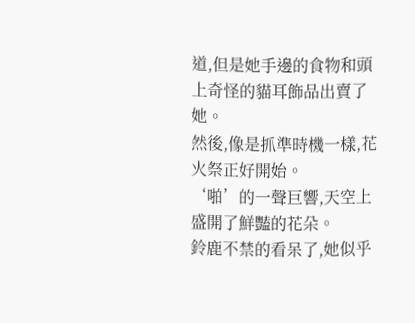道,但是她手邊的食物和頭上奇怪的貓耳飾品出賣了她。
然後,像是抓準時機一樣,花火祭正好開始。
‘啪’的一聲巨響,天空上盛開了鮮豔的花朵。
鈴鹿不禁的看呆了,她似乎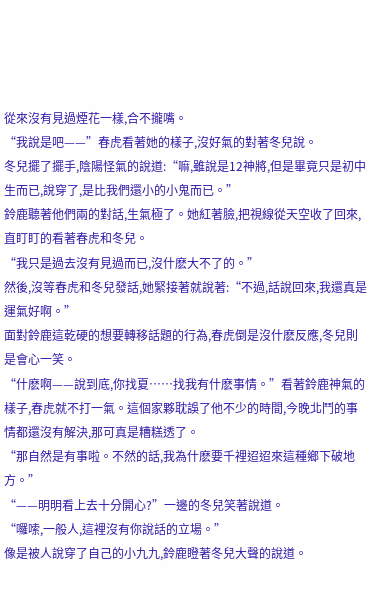從來沒有見過煙花一樣,合不攏嘴。
“我說是吧——”春虎看著她的樣子,沒好氣的對著冬兒說。
冬兒擺了擺手,陰陽怪氣的說道:“嘛,雖說是12神將,但是畢竟只是初中生而已,說穿了,是比我們還小的小鬼而已。”
鈴鹿聽著他們兩的對話,生氣極了。她紅著臉,把視線從天空收了回來,直盯盯的看著春虎和冬兒。
“我只是過去沒有見過而已,沒什麽大不了的。”
然後,沒等春虎和冬兒發話,她緊接著就說著:“不過,話說回來,我還真是運氣好啊。”
面對鈴鹿這乾硬的想要轉移話題的行為,春虎倒是沒什麽反應,冬兒則是會心一笑。
“什麽啊——說到底,你找夏……找我有什麽事情。”看著鈴鹿神氣的樣子,春虎就不打一氣。這個家夥耽誤了他不少的時間,今晚北鬥的事情都還沒有解決,那可真是糟糕透了。
“那自然是有事啦。不然的話,我為什麽要千裡迢迢來這種鄉下破地方。”
“——明明看上去十分開心?”一邊的冬兒笑著說道。
“囉嗦,一般人,這裡沒有你說話的立場。”
像是被人說穿了自己的小九九,鈴鹿瞪著冬兒大聲的說道。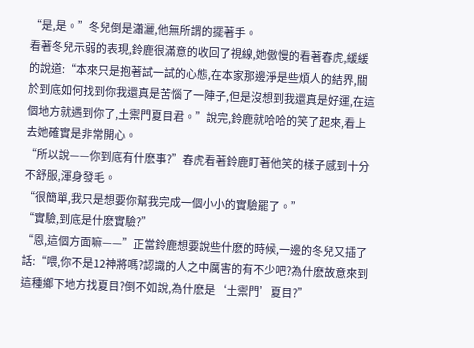“是,是。”冬兒倒是瀟灑,他無所謂的擺著手。
看著冬兒示弱的表現,鈴鹿很滿意的收回了視線,她傲慢的看著春虎,緩緩的說道:“本來只是抱著試一試的心態,在本家那邊淨是些煩人的結界,關於到底如何找到你我還真是苦惱了一陣子,但是沒想到我還真是好運,在這個地方就遇到你了,土禦門夏目君。”說完,鈴鹿就哈哈的笑了起來,看上去她確實是非常開心。
“所以說——你到底有什麽事?”春虎看著鈴鹿盯著他笑的樣子感到十分不舒服,渾身發毛。
“很簡單,我只是想要你幫我完成一個小小的實驗罷了。”
“實驗,到底是什麽實驗?”
“恩,這個方面嘛——”正當鈴鹿想要說些什麽的時候,一邊的冬兒又插了話:“喂,你不是12神將嗎?認識的人之中厲害的有不少吧?為什麽故意來到這種鄉下地方找夏目?倒不如說,為什麽是‘土禦門’夏目?”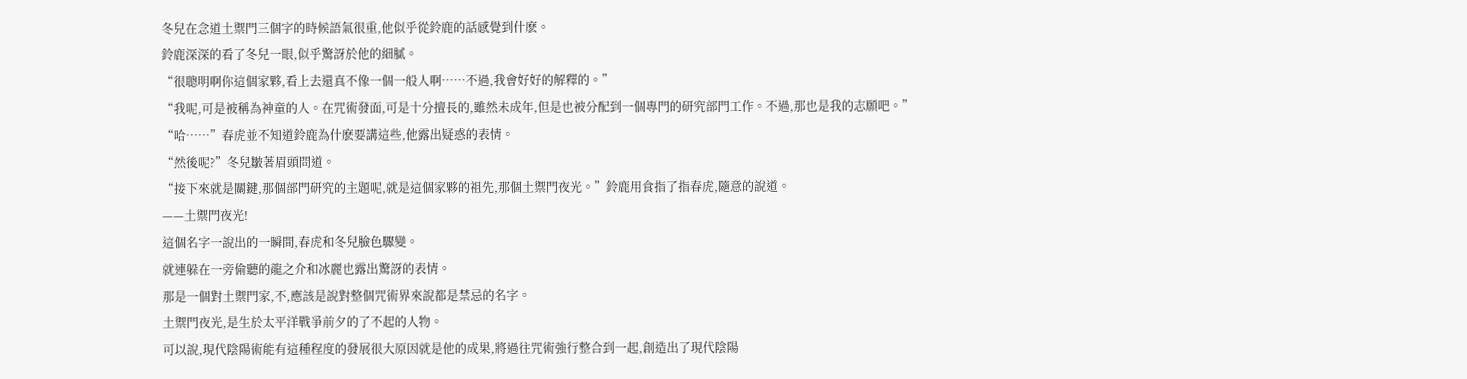冬兒在念道土禦門三個字的時候語氣很重,他似乎從鈴鹿的話感覺到什麽。
鈴鹿深深的看了冬兒一眼,似乎驚訝於他的細膩。
“很聰明啊你這個家夥,看上去還真不像一個一般人啊……不過,我會好好的解釋的。”
“我呢,可是被稱為神童的人。在咒術發面,可是十分擅長的,雖然未成年,但是也被分配到一個專門的研究部門工作。不過,那也是我的志願吧。”
“哈……”春虎並不知道鈴鹿為什麽要講這些,他露出疑惑的表情。
“然後呢?”冬兒皺著眉頭問道。
“接下來就是關鍵,那個部門研究的主題呢,就是這個家夥的祖先,那個土禦門夜光。”鈴鹿用食指了指春虎,隨意的說道。
——土禦門夜光!
這個名字一說出的一瞬間,春虎和冬兒臉色驟變。
就連躲在一旁偷聽的龍之介和冰麗也露出驚訝的表情。
那是一個對土禦門家,不,應該是說對整個咒術界來說都是禁忌的名字。
土禦門夜光,是生於太平洋戰爭前夕的了不起的人物。
可以說,現代陰陽術能有這種程度的發展很大原因就是他的成果,將過往咒術強行整合到一起,創造出了現代陰陽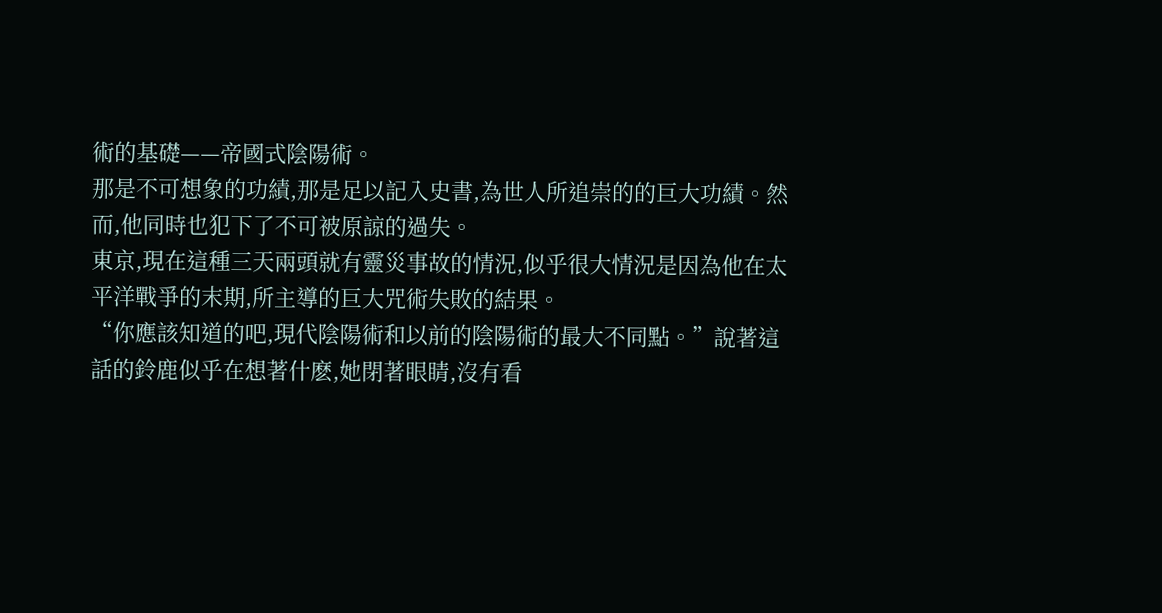術的基礎——帝國式陰陽術。
那是不可想象的功績,那是足以記入史書,為世人所追崇的的巨大功績。然而,他同時也犯下了不可被原諒的過失。
東京,現在這種三天兩頭就有靈災事故的情況,似乎很大情況是因為他在太平洋戰爭的末期,所主導的巨大咒術失敗的結果。
“你應該知道的吧,現代陰陽術和以前的陰陽術的最大不同點。”說著這話的鈴鹿似乎在想著什麽,她閉著眼睛,沒有看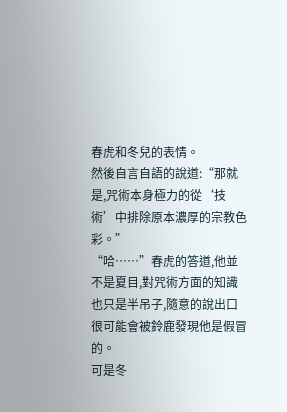春虎和冬兒的表情。
然後自言自語的說道:“那就是,咒術本身極力的從‘技術’中排除原本濃厚的宗教色彩。”
“哈……”春虎的答道,他並不是夏目,對咒術方面的知識也只是半吊子,隨意的說出口很可能會被鈴鹿發現他是假冒的。
可是冬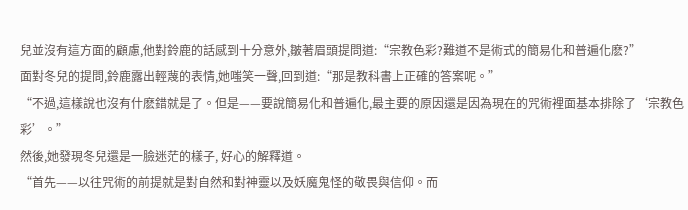兒並沒有這方面的顧慮,他對鈴鹿的話感到十分意外,皺著眉頭提問道:“宗教色彩?難道不是術式的簡易化和普遍化麽?”
面對冬兒的提問,鈴鹿露出輕蔑的表情,她嗤笑一聲,回到道:“那是教科書上正確的答案呢。”
“不過,這樣說也沒有什麽錯就是了。但是——要說簡易化和普遍化,最主要的原因還是因為現在的咒術裡面基本排除了‘宗教色彩’。”
然後,她發現冬兒還是一臉迷茫的樣子, 好心的解釋道。
“首先——以往咒術的前提就是對自然和對神靈以及妖魔鬼怪的敬畏與信仰。而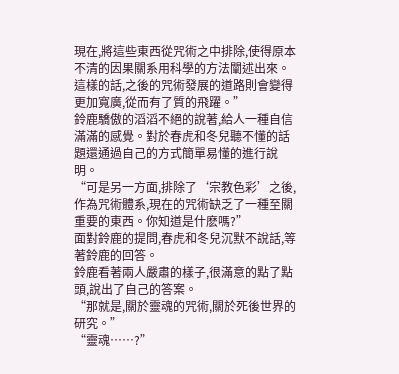現在,將這些東西從咒術之中排除,使得原本不清的因果關系用科學的方法闡述出來。這樣的話,之後的咒術發展的道路則會變得更加寬廣,從而有了質的飛躍。”
鈴鹿驕傲的滔滔不絕的說著,給人一種自信滿滿的感覺。對於春虎和冬兒聽不懂的話題還通過自己的方式簡單易懂的進行說明。
“可是另一方面,排除了‘宗教色彩’之後,作為咒術體系,現在的咒術缺乏了一種至關重要的東西。你知道是什麽嗎?”
面對鈴鹿的提問,春虎和冬兒沉默不說話,等著鈴鹿的回答。
鈴鹿看著兩人嚴肅的樣子,很滿意的點了點頭,說出了自己的答案。
“那就是,關於靈魂的咒術,關於死後世界的研究。”
“靈魂……?”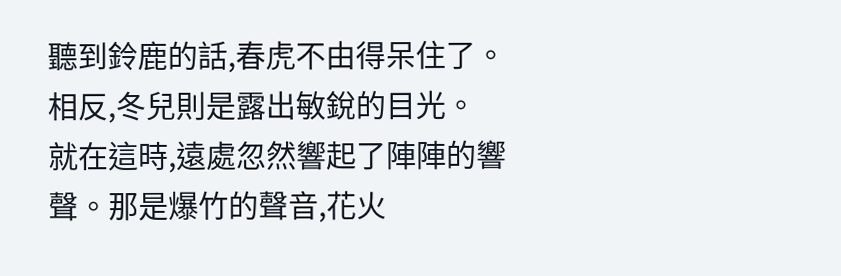聽到鈴鹿的話,春虎不由得呆住了。相反,冬兒則是露出敏銳的目光。
就在這時,遠處忽然響起了陣陣的響聲。那是爆竹的聲音,花火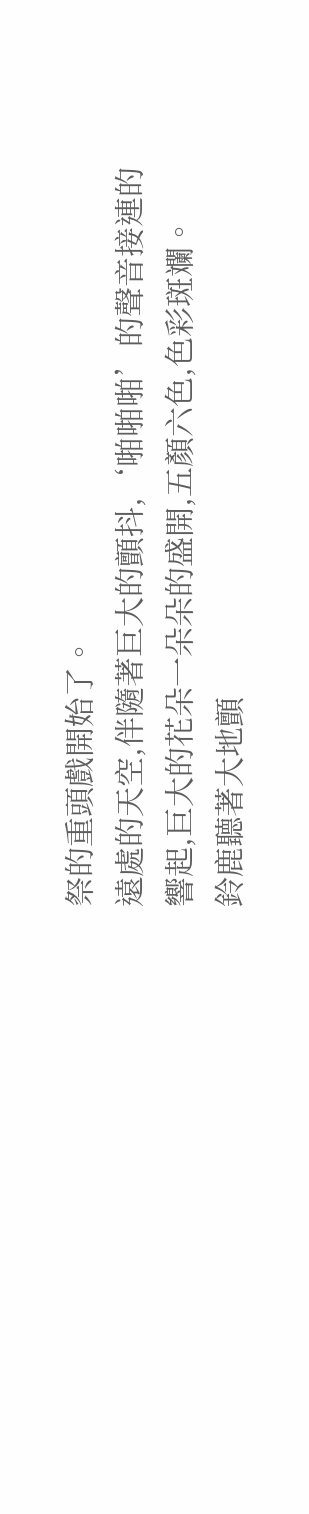祭的重頭戲開始了。
遠處的天空,伴隨著巨大的顫抖,‘啪啪啪’的聲音接連的響起,巨大的花朵一朵朵的盛開,五顏六色,色彩斑斕。
鈴鹿聽著大地顫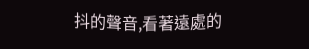抖的聲音,看著遠處的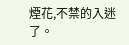煙花,不禁的入迷了。